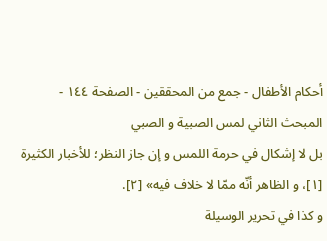أحكام الأطفال - جمع من المحققين - الصفحة ١٤٤ - المبحث الثاني لمس الصبية و الصبي
بل لا إشكال في حرمة اللمس و إن جاز النظر؛ للأخبار الكثيرة [١]، و الظاهر أنّه ممّا لا خلاف فيه» [٢].
و كذا في تحرير الوسيلة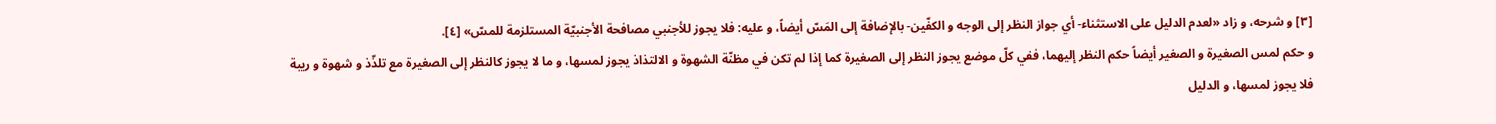[٣] و شرحه، و زاد «لعدم الدليل على الاستثناء- أي جواز النظر إلى الوجه و الكفّين- بالإضافة إلى المَسّ أيضاً، و عليه: فلا يجوز للأجنبي مصافحة الأجنبيّة المستلزمة للمسّ» [٤].
و حكم لمس الصغيرة و الصغير أيضاً حكم النظر إليهما، ففي كلّ موضع يجوز النظر إلى الصغيرة كما إذا لم تكن في مظنّة الشهوة و الالتذاذ يجوز لمسها، و ما لا يجوز كالنظر إلى الصغيرة مع تلذّذ و شهوة و ريبة فلا يجوز لمسها، و الدليل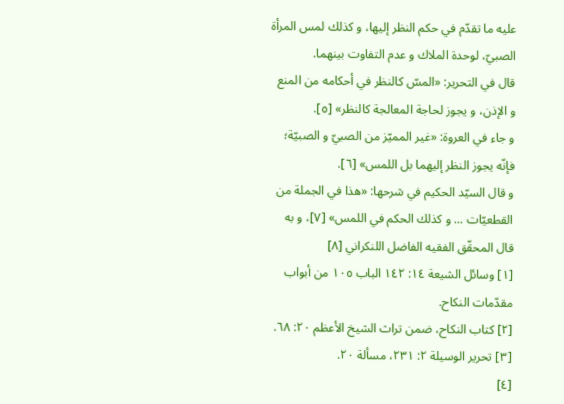عليه ما تقدّم في حكم النظر إليها، و كذلك لمس المرأة الصبيّ، لوحدة الملاك و عدم التفاوت بينهما.
قال في التحرير: «المسّ كالنظر في أحكامه من المنع و الإذن، و يجوز لحاجة المعالجة كالنظر» [٥].
و جاء في العروة: «غير المميّز من الصبيّ و الصبيّة؛ فإنّه يجوز النظر إليهما بل اللمس» [٦].
و قال السيّد الحكيم في شرحها: «هذا في الجملة من القطعيّات ... و كذلك الحكم في اللمس» [٧]، و به قال المحقّق الفقيه الفاضل اللنكراني [٨]
[١] وسائل الشيعة ١٤: ١٤٢ الباب ١٠٥ من أبواب مقدّمات النكاح.
[٢] كتاب النكاح، ضمن تراث الشيخ الأعظم ٢٠: ٦٨.
[٣] تحرير الوسيلة ٢: ٢٣١، مسألة ٢٠.
[٤]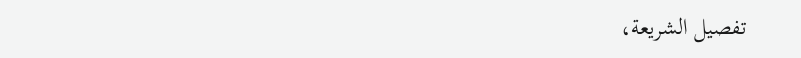تفصيل الشريعة،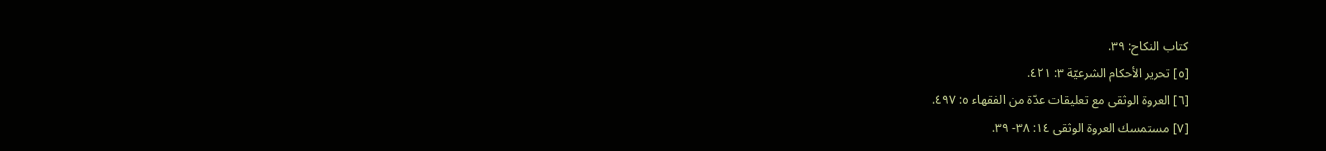كتاب النكاح: ٣٩.
[٥] تحرير الأحكام الشرعيّة ٣: ٤٢١.
[٦] العروة الوثقى مع تعليقات عدّة من الفقهاء ٥: ٤٩٧.
[٧] مستمسك العروة الوثقى ١٤: ٣٨- ٣٩.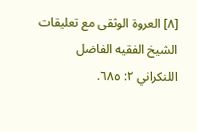[٨] العروة الوثقى مع تعليقات الشيخ الفقيه الفاضل اللنكراني ٢: ٦٨٥.